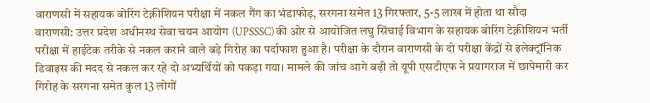वाराणसी में सहायक बोरिंग टेक्नीशियन परीक्षा में नकल गैंग का भंडाफोड़, सरगना समेत 13 गिरफ्तार, 5-5 लाख में होता था सौदा
वाराणसी: उत्तर प्रदेश अधीनस्थ सेवा चयन आयोग (UPSSSC) की ओर से आयोजित लघु सिंचाई विभाग के सहायक बोरिंग टेक्नीशियन भर्ती परीक्षा में हाईटेक तरीके से नकल कराने वाले बड़े गिरोह का पर्दाफाश हुआ है। परीक्षा के दौरान वाराणसी के दो परीक्षा केंद्रों से इलेक्ट्रॉनिक डिवाइस की मदद से नकल कर रहे दो अभ्यर्थियों को पकड़ा गया। मामले की जांच आगे बढ़ी तो यूपी एसटीएफ ने प्रयागराज में छापेमारी कर गिरोह के सरगना समेत कुल 13 लोगों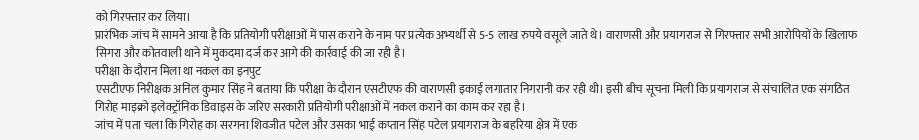को गिरफ्तार कर लिया।
प्रारंभिक जांच में सामने आया है कि प्रतियोगी परीक्षाओं में पास कराने के नाम पर प्रत्येक अभ्यर्थी से 5-5 लाख रुपये वसूले जाते थे। वाराणसी और प्रयागराज से गिरफ्तार सभी आरोपियों के खिलाफ सिगरा और कोतवाली थाने में मुकदमा दर्ज कर आगे की कार्रवाई की जा रही है।
परीक्षा के दौरान मिला था नकल का इनपुट
एसटीएफ निरीक्षक अनिल कुमार सिंह ने बताया कि परीक्षा के दौरान एसटीएफ की वाराणसी इकाई लगातार निगरानी कर रही थी। इसी बीच सूचना मिली कि प्रयागराज से संचालित एक संगठित गिरोह माइक्रो इलेक्ट्रॉनिक डिवाइस के जरिए सरकारी प्रतियोगी परीक्षाओं में नकल कराने का काम कर रहा है।
जांच में पता चला कि गिरोह का सरगना शिवजीत पटेल और उसका भाई कप्तान सिंह पटेल प्रयागराज के बहरिया क्षेत्र में एक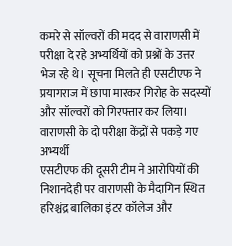कमरे से सॉल्वरों की मदद से वाराणसी में परीक्षा दे रहे अभ्यर्थियों को प्रश्नों के उत्तर भेज रहे थे। सूचना मिलते ही एसटीएफ ने प्रयागराज में छापा मारकर गिरोह के सदस्यों और सॉल्वरों को गिरफ्तार कर लिया।
वाराणसी के दो परीक्षा केंद्रों से पकड़े गए अभ्यर्थी
एसटीएफ की दूसरी टीम ने आरोपियों की निशानदेही पर वाराणसी के मैदागिन स्थित हरिश्चंद्र बालिका इंटर कॉलेज और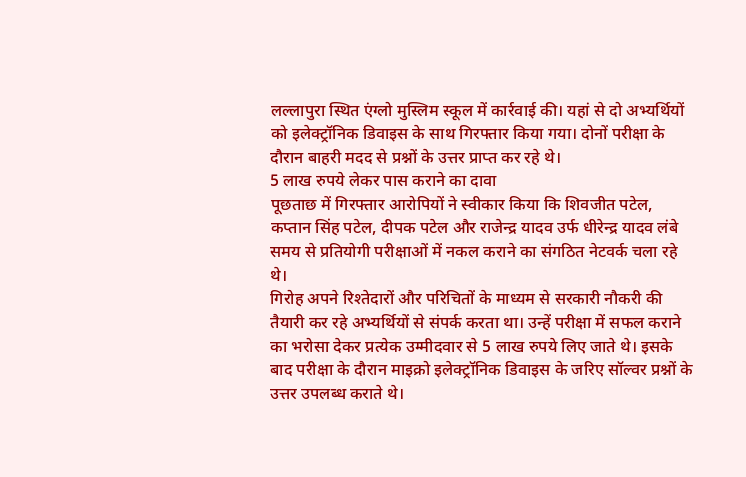लल्लापुरा स्थित एंग्लो मुस्लिम स्कूल में कार्रवाई की। यहां से दो अभ्यर्थियों को इलेक्ट्रॉनिक डिवाइस के साथ गिरफ्तार किया गया। दोनों परीक्षा के दौरान बाहरी मदद से प्रश्नों के उत्तर प्राप्त कर रहे थे।
5 लाख रुपये लेकर पास कराने का दावा
पूछताछ में गिरफ्तार आरोपियों ने स्वीकार किया कि शिवजीत पटेल, कप्तान सिंह पटेल, दीपक पटेल और राजेन्द्र यादव उर्फ धीरेन्द्र यादव लंबे समय से प्रतियोगी परीक्षाओं में नकल कराने का संगठित नेटवर्क चला रहे थे।
गिरोह अपने रिश्तेदारों और परिचितों के माध्यम से सरकारी नौकरी की तैयारी कर रहे अभ्यर्थियों से संपर्क करता था। उन्हें परीक्षा में सफल कराने का भरोसा देकर प्रत्येक उम्मीदवार से 5 लाख रुपये लिए जाते थे। इसके बाद परीक्षा के दौरान माइक्रो इलेक्ट्रॉनिक डिवाइस के जरिए सॉल्वर प्रश्नों के उत्तर उपलब्ध कराते थे।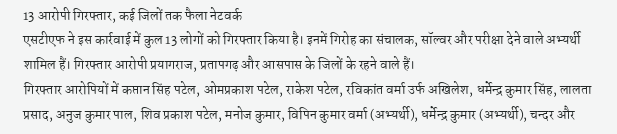13 आरोपी गिरफ्तार, कई जिलों तक फैला नेटवर्क
एसटीएफ ने इस कार्रवाई में कुल 13 लोगों को गिरफ्तार किया है। इनमें गिरोह का संचालक, सॉल्वर और परीक्षा देने वाले अभ्यर्थी शामिल हैं। गिरफ्तार आरोपी प्रयागराज, प्रतापगढ़ और आसपास के जिलों के रहने वाले हैं।
गिरफ्तार आरोपियों में कप्तान सिंह पटेल, ओमप्रकाश पटेल, राकेश पटेल, रविकांत वर्मा उर्फ अखिलेश, धर्मेन्द्र कुमार सिंह, लालता प्रसाद, अनुज कुमार पाल, शिव प्रकाश पटेल, मनोज कुमार, विपिन कुमार वर्मा (अभ्यर्थी), धर्मेन्द्र कुमार (अभ्यर्थी), चन्दर और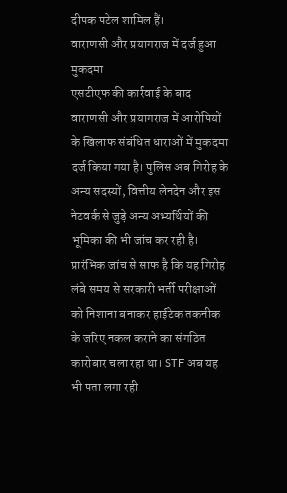दीपक पटेल शामिल हैं।
वाराणसी और प्रयागराज में दर्ज हुआ मुकदमा
एसटीएफ की कार्रवाई के बाद वाराणसी और प्रयागराज में आरोपियों के खिलाफ संबंधित धाराओं में मुकदमा दर्ज किया गया है। पुलिस अब गिरोह के अन्य सदस्यों, वित्तीय लेनदेन और इस नेटवर्क से जुड़े अन्य अभ्यर्थियों की भूमिका की भी जांच कर रही है।
प्रारंभिक जांच से साफ है कि यह गिरोह लंबे समय से सरकारी भर्ती परीक्षाओं को निशाना बनाकर हाईटेक तकनीक के जरिए नकल कराने का संगठित कारोबार चला रहा था। STF अब यह भी पता लगा रही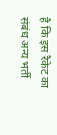है कि इस रैकेट का संबंध अन्य भर्ती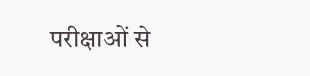परीक्षाओं से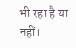भी रहा है या नहीं।